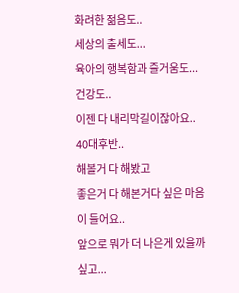화려한 젊음도..
세상의 출세도...
육아의 행복함과 즐거움도...
건강도..
이젠 다 내리막길이잖아요..
40대후반..
해볼거 다 해봤고
좋은거 다 해본거다 싶은 마음이 들어요..
앞으로 뭐가 더 나은게 있을까 싶고...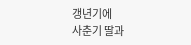갱년기에
사춘기 딸과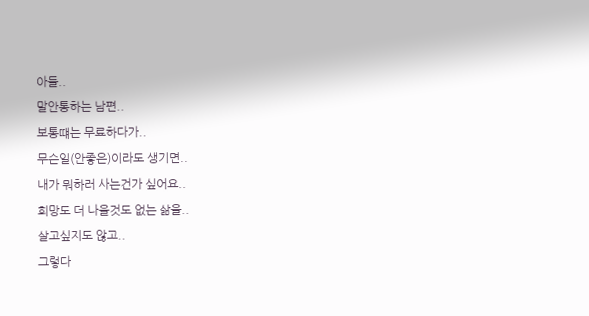아들..
말안통하는 남편..
보통떄는 무료하다가..
무슨일(안좋은)이라도 생기면..
내가 뭐하러 사는건가 싶어요..
희망도 더 나을것도 없는 삶을..
살고싶지도 않고..
그렇다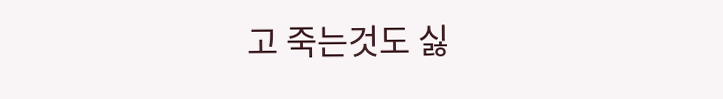고 죽는것도 싫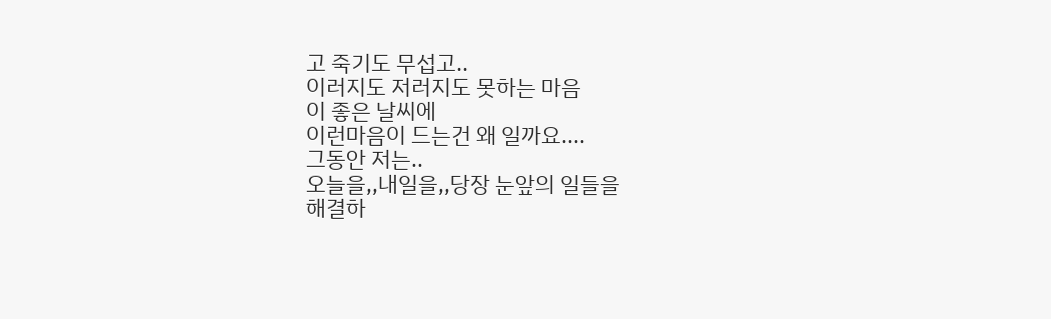고 죽기도 무섭고..
이러지도 저러지도 못하는 마음
이 좋은 날씨에
이런마음이 드는건 왜 일까요....
그동안 저는..
오늘을,,내일을,,당장 눈앞의 일들을
해결하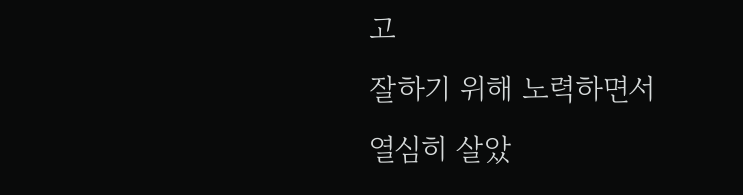고
잘하기 위해 노력하면서
열심히 살았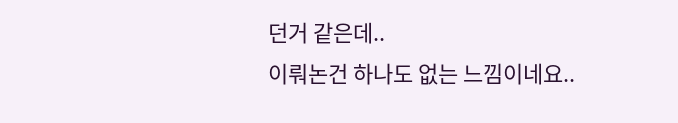던거 같은데..
이뤄논건 하나도 없는 느낌이네요..